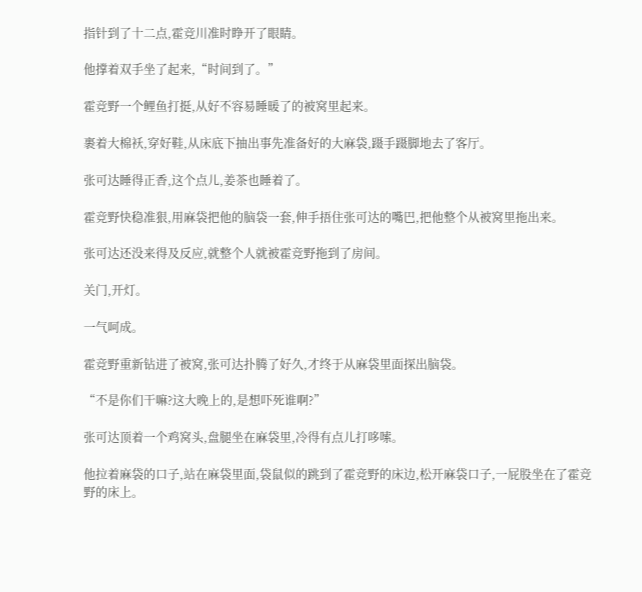指针到了十二点,霍竞川准时睁开了眼睛。

他撑着双手坐了起来,“时间到了。”

霍竞野一个鲤鱼打挺,从好不容易睡暖了的被窝里起来。

裹着大棉袄,穿好鞋,从床底下抽出事先准备好的大麻袋,蹑手蹑脚地去了客厅。

张可达睡得正香,这个点儿,姜茶也睡着了。

霍竞野快稳准狠,用麻袋把他的脑袋一套,伸手捂住张可达的嘴巴,把他整个从被窝里拖出来。

张可达还没来得及反应,就整个人就被霍竞野拖到了房间。

关门,开灯。

一气呵成。

霍竞野重新钻进了被窝,张可达扑腾了好久,才终于从麻袋里面探出脑袋。

“不是你们干嘛?这大晚上的,是想吓死谁啊?”

张可达顶着一个鸡窝头,盘腿坐在麻袋里,冷得有点儿打哆嗦。

他拉着麻袋的口子,站在麻袋里面,袋鼠似的跳到了霍竞野的床边,松开麻袋口子,一屁股坐在了霍竞野的床上。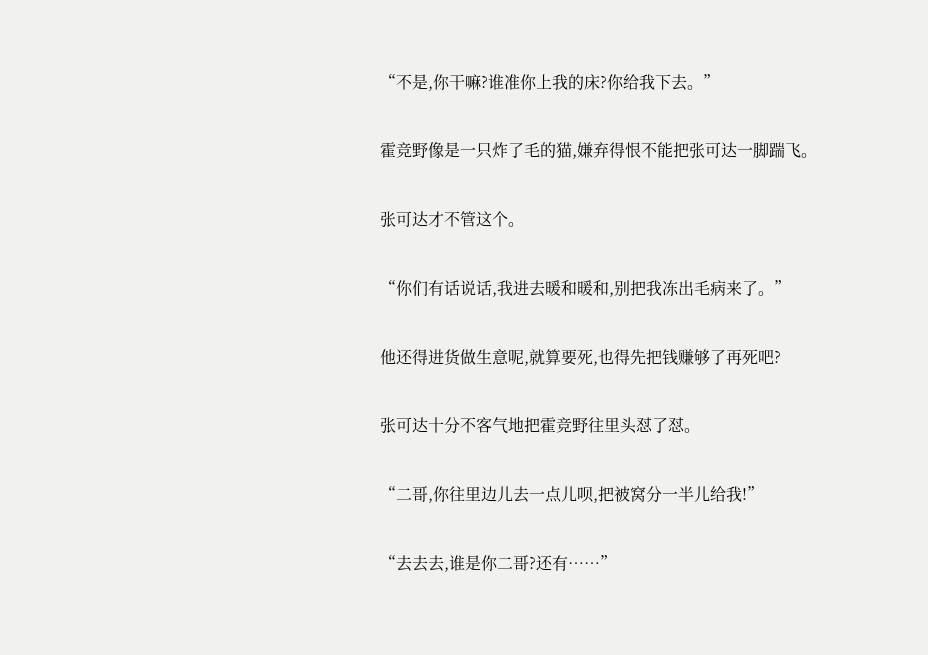“不是,你干嘛?谁准你上我的床?你给我下去。”

霍竞野像是一只炸了毛的猫,嫌弃得恨不能把张可达一脚踹飞。

张可达才不管这个。

“你们有话说话,我进去暖和暖和,别把我冻出毛病来了。”

他还得进货做生意呢,就算要死,也得先把钱赚够了再死吧?

张可达十分不客气地把霍竞野往里头怼了怼。

“二哥,你往里边儿去一点儿呗,把被窝分一半儿给我!”

“去去去,谁是你二哥?还有……”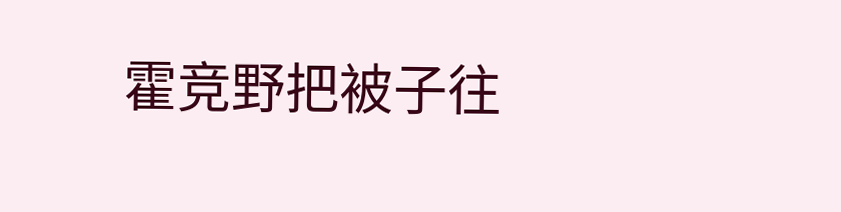霍竞野把被子往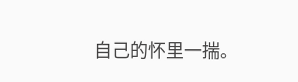自己的怀里一揣。